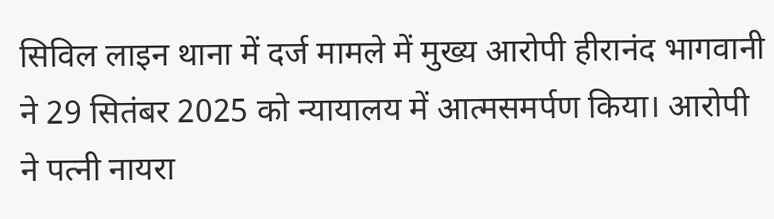सिविल लाइन थाना में दर्ज मामले में मुख्य आरोपी हीरानंद भागवानी ने 29 सितंबर 2025 को न्यायालय में आत्मसमर्पण किया। आरोपी ने पत्नी नायरा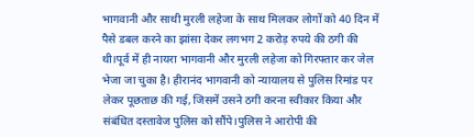भागवानी और साथी मुरली लहेजा के साथ मिलकर लोगों को 40 दिन में पैसे डबल करने का झांसा देकर लगभग 2 करोड़ रुपये की ठगी की थी।पूर्व में ही नायरा भागवानी और मुरली लहेजा को गिरफ्तार कर जेल भेजा जा चुका है। हीरानंद भागवानी को न्यायालय से पुलिस रिमांड पर लेकर पूछताछ की गई, जिसमें उसने ठगी करना स्वीकार किया और संबंधित दस्तावेज पुलिस को सौंपे।पुलिस ने आरोपी की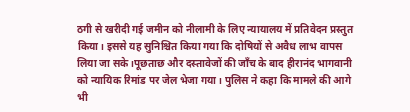ठगी से खरीदी गई जमीन को नीलामी के लिए न्यायालय में प्रतिवेदन प्रस्तुत किया। इससे यह सुनिश्चित किया गया कि दोषियों से अवैध लाभ वापस लिया जा सके।पूछताछ और दस्तावेजों की जाँच के बाद हीरानंद भागवानी को न्यायिक रिमांड पर जेल भेजा गया। पुलिस ने कहा कि मामले की आगे भी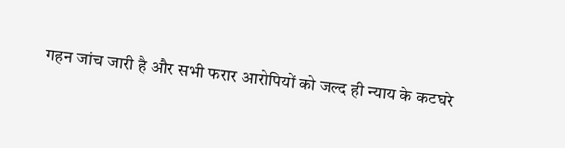गहन जांच जारी है और सभी फरार आरोपियों को जल्द ही न्याय के कटघरे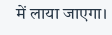में लाया जाएगा।